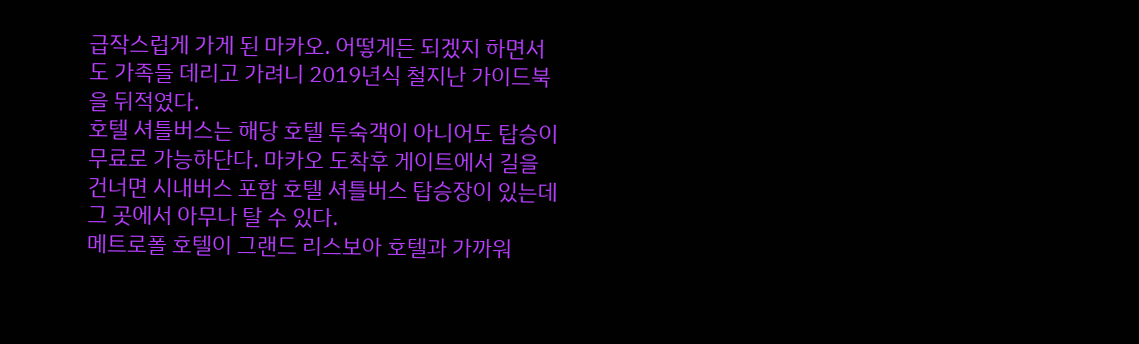급작스럽게 가게 된 마카오. 어떻게든 되겠지 하면서도 가족들 데리고 가려니 2019년식 철지난 가이드북을 뒤적였다.
호텔 셔틀버스는 해당 호텔 투숙객이 아니어도 탑승이 무료로 가능하단다. 마카오 도착후 게이트에서 길을 건너면 시내버스 포함 호텔 셔틀버스 탑승장이 있는데 그 곳에서 아무나 탈 수 있다.
메트로폴 호텔이 그랜드 리스보아 호텔과 가까워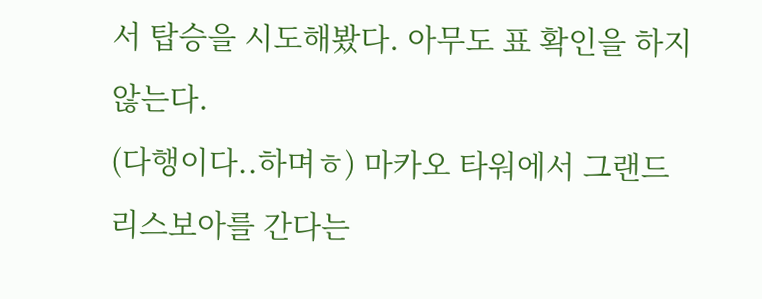서 탑승을 시도해봤다. 아무도 표 확인을 하지 않는다.
(다행이다..하며ㅎ) 마카오 타워에서 그랜드 리스보아를 간다는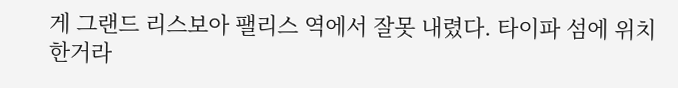게 그랜드 리스보아 팰리스 역에서 잘못 내렸다. 타이파 섬에 위치한거라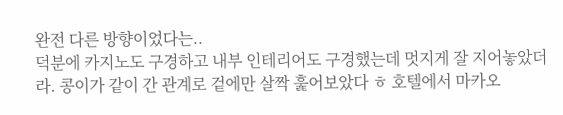완전 다른 방향이었다는..
덕분에 카지노도 구경하고 내부 인테리어도 구경했는데 멋지게 잘 지어놓았더라. 콩이가 같이 간 관계로 겉에만 살짝 훑어보았다 ㅎ 호텔에서 마카오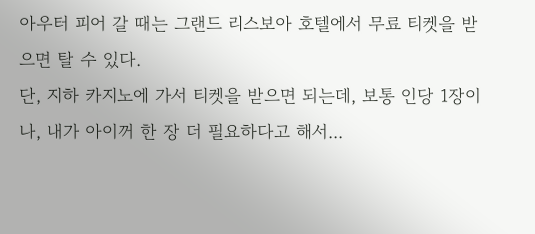아우터 피어 갈 때는 그랜드 리스보아 호텔에서 무료 티켓을 받으면 탈 수 있다.
단, 지하 카지노에 가서 티켓을 받으면 되는데, 보통 인당 1장이나, 내가 아이꺼 한 장 더 필요하다고 해서...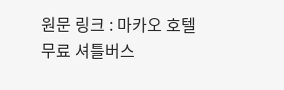원문 링크 : 마카오 호텔 무료 셔틀버스